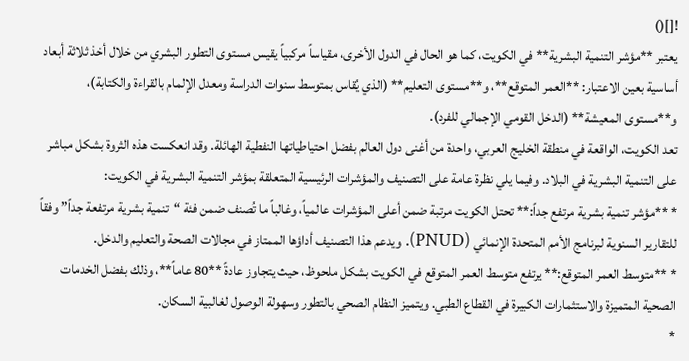![]()
يعتبر **مؤشر التنمية البشرية** في الكويت، كما هو الحال في الدول الأخرى، مقياساً مركبياً يقيس مستوى التطور البشري من خلال أخذ ثلاثة أبعاد أساسية بعين الاعتبار: **العمر المتوقع**، و**مستوى التعليم** (الذي يُقاس بمتوسط سنوات الدراسة ومعدل الإلمام بالقراءة والكتابة)، و**مستوى المعيشة** (الدخل القومي الإجمالي للفرد).
تعد الكويت، الواقعة في منطقة الخليج العربي، واحدة من أغنى دول العالم بفضل احتياطياتها النفطية الهائلة. وقد انعكست هذه الثروة بشكل مباشر على التنمية البشرية في البلاد. وفيما يلي نظرة عامة على التصنيف والمؤشرات الرئيسية المتعلقة بمؤشر التنمية البشرية في الكويت:
* **مؤشر تنمية بشرية مرتفع جداً:** تحتل الكويت مرتبة ضمن أعلى المؤشرات عالمياً، وغالباً ما تُصنف ضمن فئة “تنمية بشرية مرتفعة جداً” وفقاً للتقارير السنوية لبرنامج الأمم المتحدة الإنمائي (PNUD). ويدعم هذا التصنيف أداؤها الممتاز في مجالات الصحة والتعليم والدخل.
* **متوسط العمر المتوقع:** يرتفع متوسط العمر المتوقع في الكويت بشكل ملحوظ، حيث يتجاوز عادةً **80 عاماً**، وذلك بفضل الخدمات الصحية المتميزة والاستثمارات الكبيرة في القطاع الطبي. ويتميز النظام الصحي بالتطور وسهولة الوصول لغالبية السكان.
*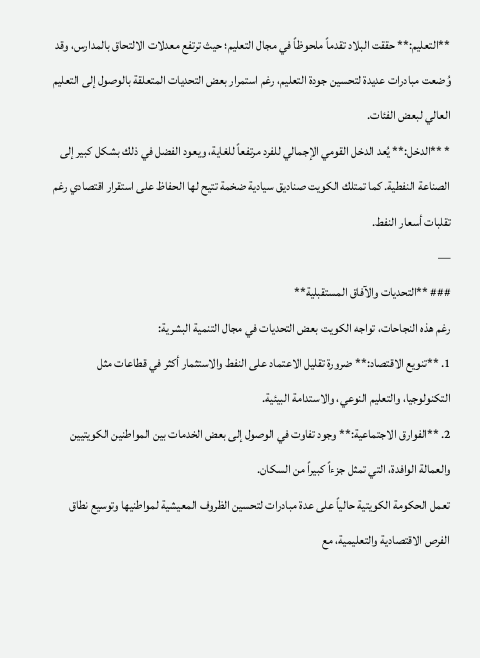**التعليم:** حققت البلاد تقدماً ملحوظاً في مجال التعليم؛ حيث ترتفع معدلات الالتحاق بالمدارس، وقد وُضعت مبادرات عديدة لتحسين جودة التعليم، رغم استمرار بعض التحديات المتعلقة بالوصول إلى التعليم العالي لبعض الفئات.
* **الدخل:** يُعد الدخل القومي الإجمالي للفرد مرتفعاً للغاية، ويعود الفضل في ذلك بشكل كبير إلى الصناعة النفطية. كما تمتلك الكويت صناديق سيادية ضخمة تتيح لها الحفاظ على استقرار اقتصادي رغم تقلبات أسعار النفط.
—
### **التحديات والآفاق المستقبلية**
رغم هذه النجاحات، تواجه الكويت بعض التحديات في مجال التنمية البشرية:
1. **تنويع الاقتصاد:** ضرورة تقليل الاعتماد على النفط والاستثمار أكثر في قطاعات مثل التكنولوجيا، والتعليم النوعي، والاستدامة البيئية.
2. **الفوارق الاجتماعية:** وجود تفاوت في الوصول إلى بعض الخدمات بين المواطنين الكويتيين والعمالة الوافدة، التي تمثل جزءاً كبيراً من السكان.
تعمل الحكومة الكويتية حالياً على عدة مبادرات لتحسين الظروف المعيشية لمواطنيها وتوسيع نطاق الفرص الاقتصادية والتعليمية، مع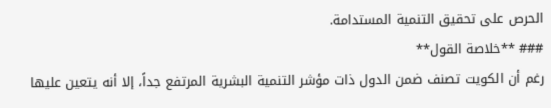الحرص على تحقيق التنمية المستدامة.
### **خلاصة القول**
رغم أن الكويت تصنف ضمن الدول ذات مؤشر التنمية البشرية المرتفع جداً، إلا أنه يتعين عليها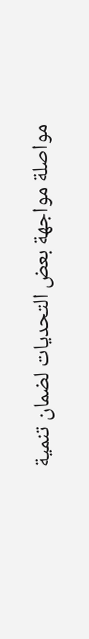مواصلة مواجهة بعض التحديات لضمان تنمية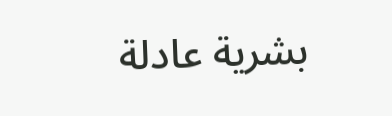بشرية عادلة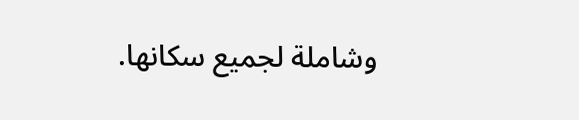وشاملة لجميع سكانها.